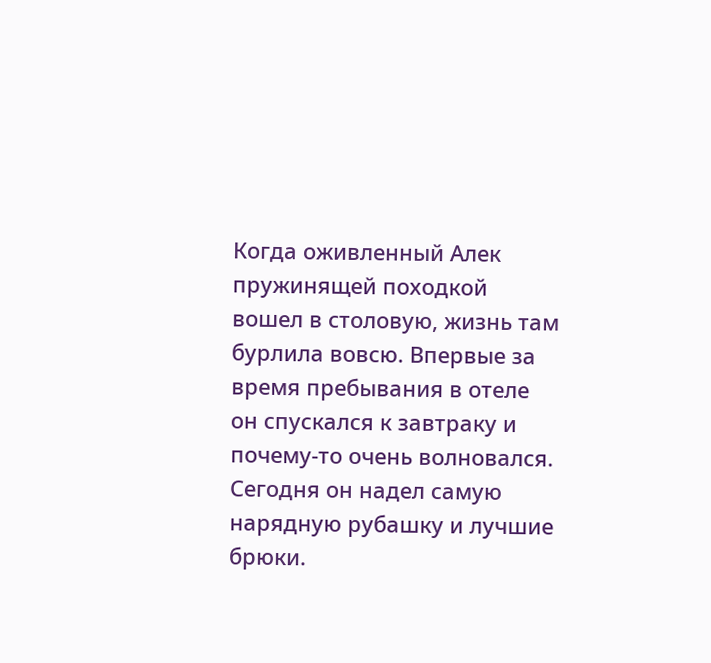Когда оживленный Алек пружинящей походкой вошел в столовую, жизнь там бурлила вовсю. Впервые за время пребывания в отеле он спускался к завтраку и почему-то очень волновался.
Сегодня он надел самую нарядную рубашку и лучшие брюки.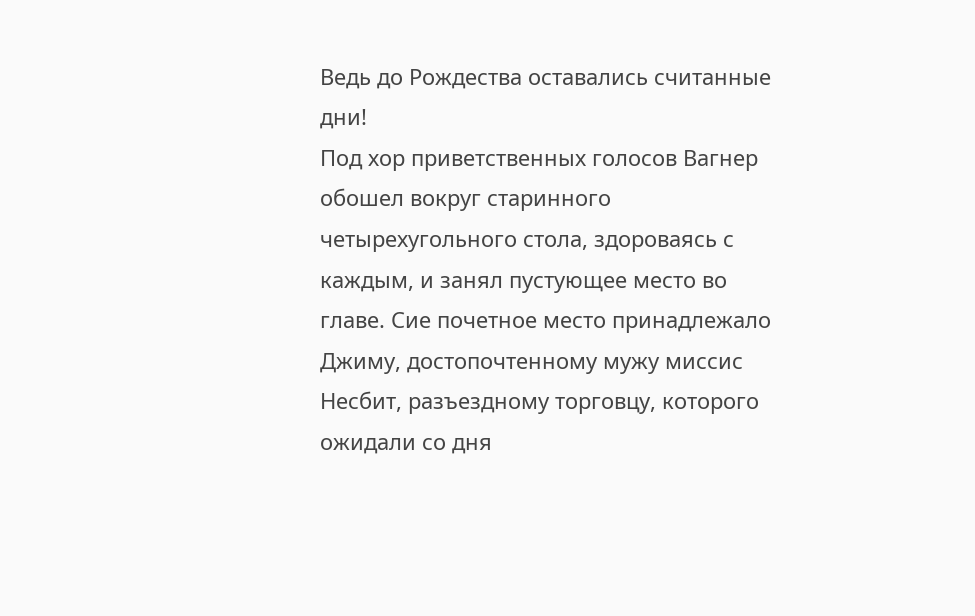Ведь до Рождества оставались считанные дни!
Под хор приветственных голосов Вагнер обошел вокруг старинного четырехугольного стола, здороваясь с каждым, и занял пустующее место во главе. Сие почетное место принадлежало Джиму, достопочтенному мужу миссис Несбит, разъездному торговцу, которого ожидали со дня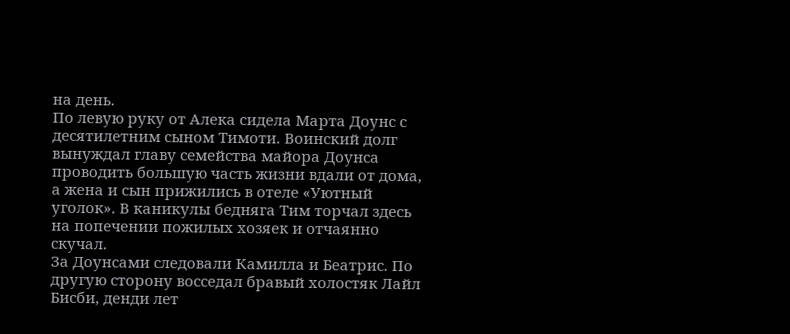на день.
По левую руку от Алека сидела Марта Доунс с десятилетним сыном Тимоти. Воинский долг вынуждал главу семейства майора Доунса проводить большую часть жизни вдали от дома, а жена и сын прижились в отеле «Уютный уголок». В каникулы бедняга Тим торчал здесь на попечении пожилых хозяек и отчаянно скучал.
За Доунсами следовали Камилла и Беатрис. По другую сторону восседал бравый холостяк Лайл Бисби, денди лет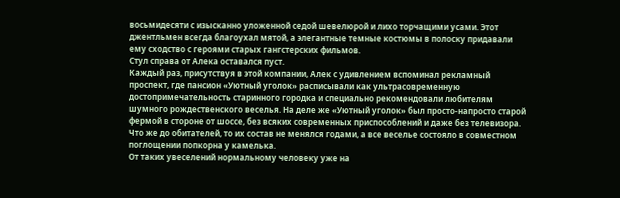восьмидесяти с изысканно уложенной седой шевелюрой и лихо торчащими усами. Этот джентльмен всегда благоухал мятой, а элегантные темные костюмы в полоску придавали ему сходство с героями старых гангстерских фильмов.
Стул справа от Алека оставался пуст.
Каждый раз, присутствуя в этой компании, Алек с удивлением вспоминал рекламный проспект, где пансион «Уютный уголок» расписывали как ультрасовременную достопримечательность старинного городка и специально рекомендовали любителям шумного рождественского веселья. На деле же «Уютный уголок» был просто-напросто старой фермой в стороне от шоссе, без всяких современных приспособлений и даже без телевизора. Что же до обитателей, то их состав не менялся годами, а все веселье состояло в совместном поглощении попкорна у камелька.
От таких увеселений нормальному человеку уже на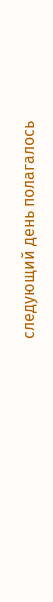следующий день полагалось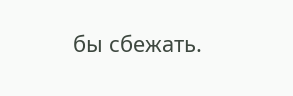бы сбежать.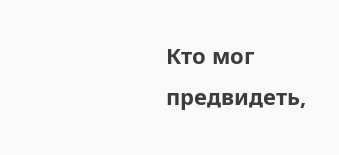Кто мог предвидеть,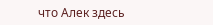что Алек здесь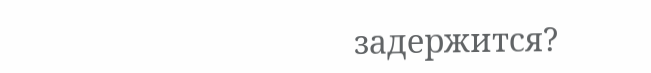задержится?